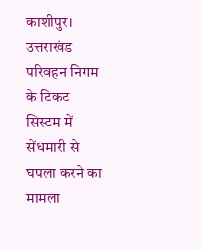काशीपुर। उत्तराखंड परिवहन निगम के टिकट सिस्टम में सेंधमारी से घपला करने का मामला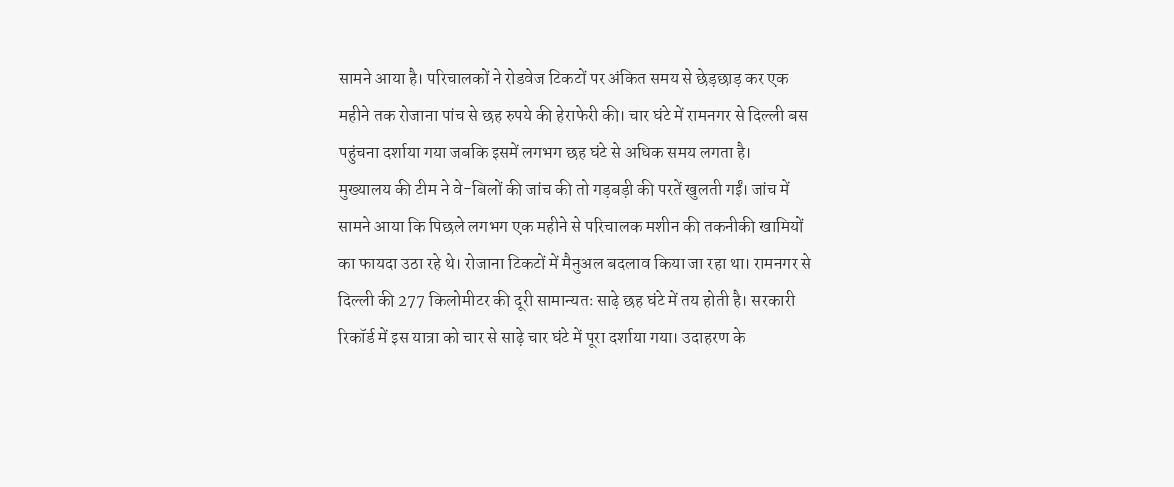सामने आया है। परिचालकों ने रोडवेज टिकटों पर अंकित समय से छेड़छाड़ कर एक महीने तक रोजाना पांच से छह रुपये की हेराफेरी की। चार घंटे में रामनगर से दिल्ली बस पहुंचना दर्शाया गया जबकि इसमें लगभग छह घंटे से अधिक समय लगता है।
मुख्यालय की टीम ने वे-बिलों की जांच की तो गड़बड़ी की परतें खुलती गईं। जांच में सामने आया कि पिछले लगभग एक महीने से परिचालक मशीन की तकनीकी खामियों का फायदा उठा रहे थे। रोजाना टिकटों में मैनुअल बदलाव किया जा रहा था। रामनगर से दिल्ली की 277 किलोमीटर की दूरी सामान्यतः साढ़े छह घंटे में तय होती है। सरकारी रिकॉर्ड में इस यात्रा को चार से साढ़े चार घंटे में पूरा दर्शाया गया। उदाहरण के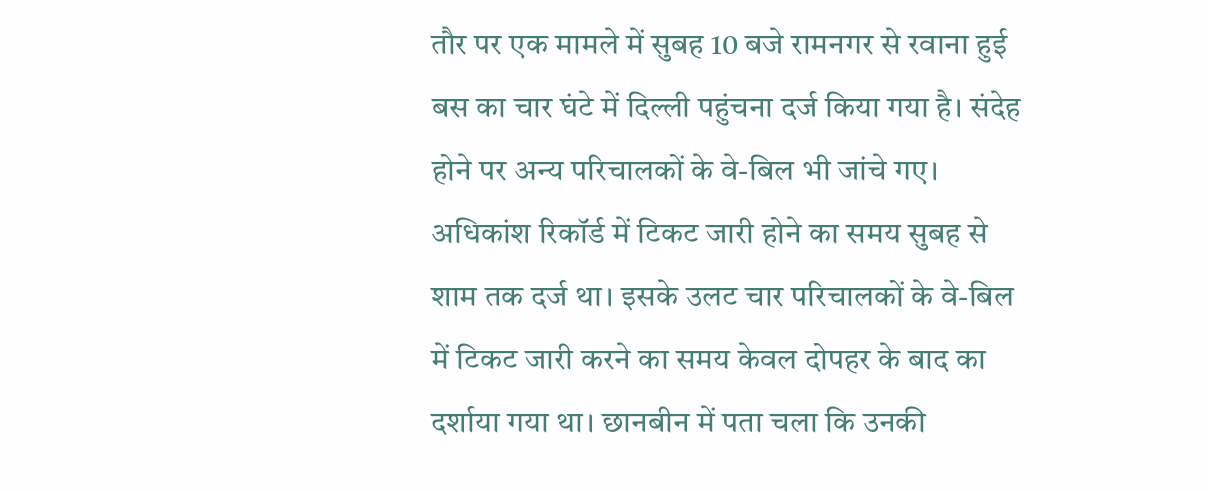तौर पर एक मामले में सुबह 10 बजे रामनगर से रवाना हुई बस का चार घंटे में दिल्ली पहुंचना दर्ज किया गया है। संदेह होने पर अन्य परिचालकों के वे-बिल भी जांचे गए। अधिकांश रिकॉर्ड में टिकट जारी होने का समय सुबह से शाम तक दर्ज था। इसके उलट चार परिचालकों के वे-बिल में टिकट जारी करने का समय केवल दोपहर के बाद का दर्शाया गया था। छानबीन में पता चला कि उनकी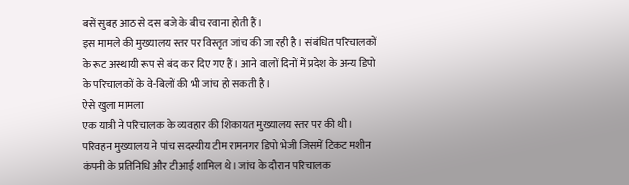बसें सुबह आठ से दस बजे के बीच रवाना होती हैं।
इस मामले की मुख्यालय स्तर पर विस्तृत जांच की जा रही है। संबंधित परिचालकों के रूट अस्थायी रूप से बंद कर दिए गए हैं। आने वालों दिनों में प्रदेश के अन्य डिपो के परिचालकों के वे-बिलों की भी जांच हो सकती है।
ऐसे खुला मामला
एक यात्री ने परिचालक के व्यवहार की शिकायत मुख्यालय स्तर पर की थी। परिवहन मुख्यालय ने पांच सदस्यीय टीम रामनगर डिपो भेजी जिसमें टिकट मशीन कंपनी के प्रतिनिधि और टीआई शामिल थे। जांच के दौरान परिचालक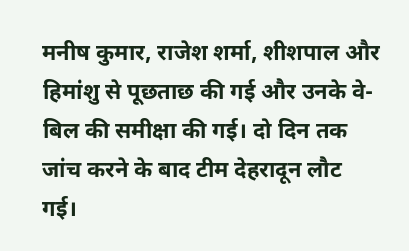मनीष कुमार, राजेश शर्मा, शीशपाल और हिमांशु से पूछताछ की गई और उनके वे-बिल की समीक्षा की गई। दो दिन तक जांच करने के बाद टीम देहरादून लौट गई।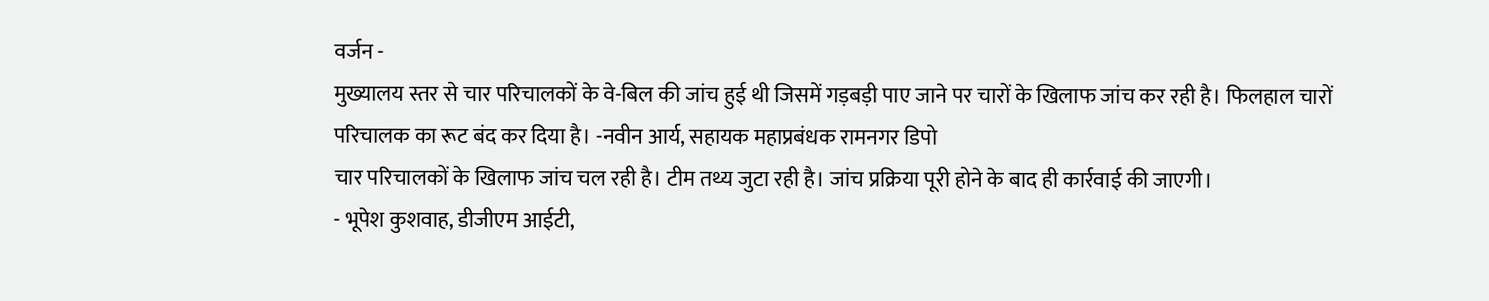वर्जन -
मुख्यालय स्तर से चार परिचालकों के वे-बिल की जांच हुई थी जिसमें गड़बड़ी पाए जाने पर चारों के खिलाफ जांच कर रही है। फिलहाल चारों परिचालक का रूट बंद कर दिया है। -नवीन आर्य, सहायक महाप्रबंधक रामनगर डिपो
चार परिचालकों के खिलाफ जांच चल रही है। टीम तथ्य जुटा रही है। जांच प्रक्रिया पूरी होने के बाद ही कार्रवाई की जाएगी।
- भूपेश कुशवाह, डीजीएम आईटी,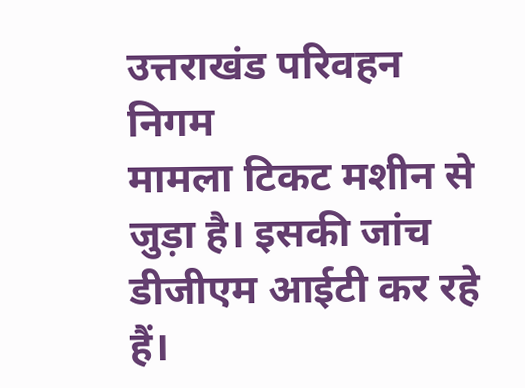उत्तराखंड परिवहन निगम
मामला टिकट मशीन से जुड़ा है। इसकी जांच डीजीएम आईटी कर रहे हैं।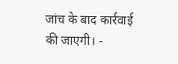जांच के बाद कार्रवाई की जाएगी। -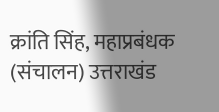क्रांति सिंह, महाप्रबंधक (संचालन) उत्तराखंड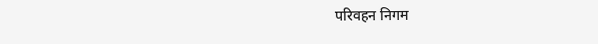परिवहन निगम